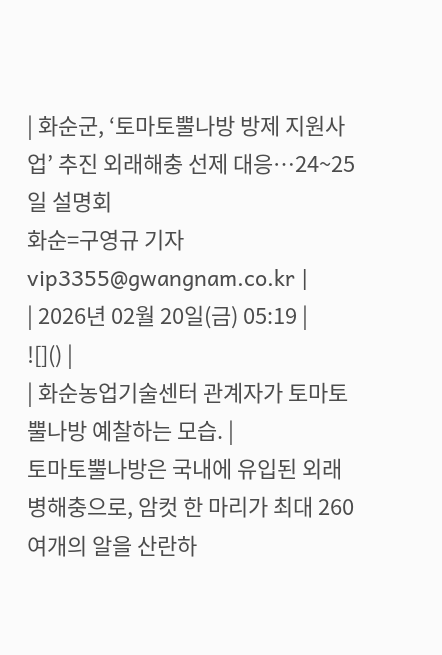| 화순군, ‘토마토뿔나방 방제 지원사업’ 추진 외래해충 선제 대응…24~25일 설명회
화순=구영규 기자 vip3355@gwangnam.co.kr |
| 2026년 02월 20일(금) 05:19 |
![]() |
| 화순농업기술센터 관계자가 토마토뿔나방 예찰하는 모습. |
토마토뿔나방은 국내에 유입된 외래 병해충으로, 암컷 한 마리가 최대 260여개의 알을 산란하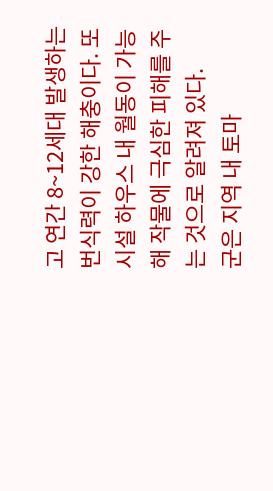고 연간 8~12세대 발생하는 번식력이 강한 해충이다. 또 시설 하우스 내 월동이 가능해 작물에 극심한 피해를 주는 것으로 알려져 있다.
군은 지역 내 토마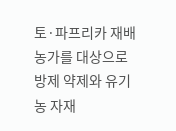토·파프리카 재배 농가를 대상으로 방제 약제와 유기농 자재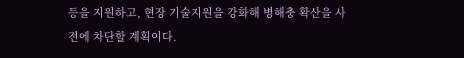등을 지원하고, 현장 기술지원을 강화해 병해충 확산을 사전에 차단할 계획이다.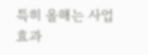특히 올해는 사업 효과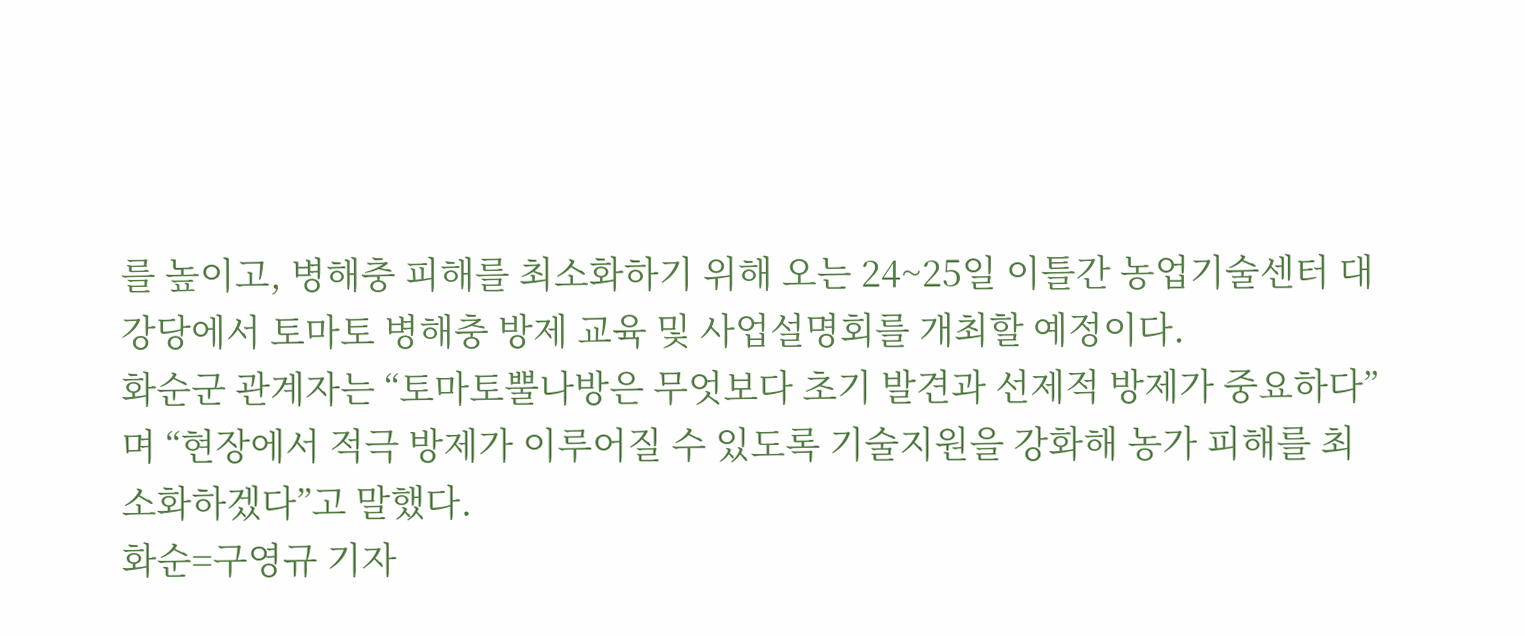를 높이고, 병해충 피해를 최소화하기 위해 오는 24~25일 이틀간 농업기술센터 대강당에서 토마토 병해충 방제 교육 및 사업설명회를 개최할 예정이다.
화순군 관계자는 “토마토뿔나방은 무엇보다 초기 발견과 선제적 방제가 중요하다”며 “현장에서 적극 방제가 이루어질 수 있도록 기술지원을 강화해 농가 피해를 최소화하겠다”고 말했다.
화순=구영규 기자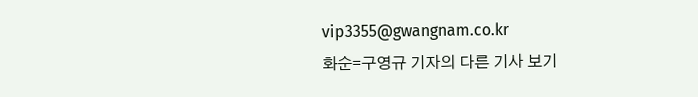vip3355@gwangnam.co.kr
화순=구영규 기자의 다른 기사 보기